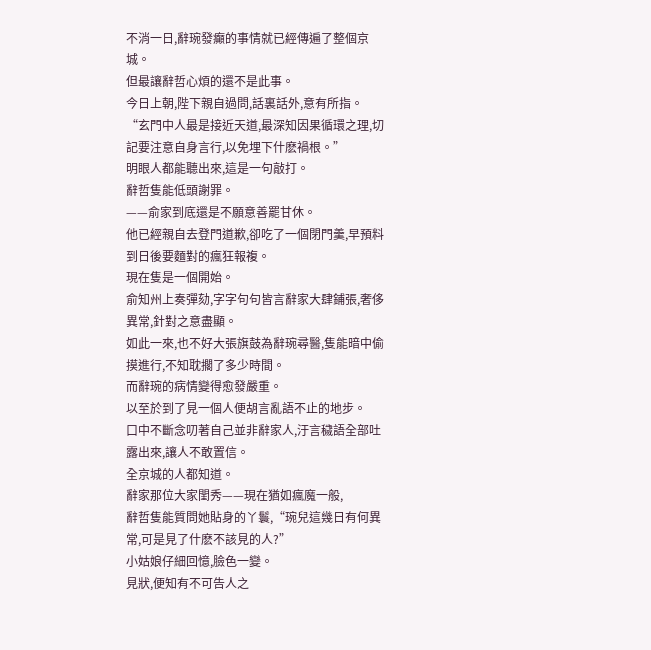不消一日,辭琬發癲的事情就已經傳遍了整個京城。
但最讓辭哲心煩的還不是此事。
今日上朝,陛下親自過問,話裏話外,意有所指。
“玄門中人最是接近天道,最深知因果循環之理,切記要注意自身言行,以免埋下什麽禍根。”
明眼人都能聽出來,這是一句敲打。
辭哲隻能低頭謝罪。
——俞家到底還是不願意善罷甘休。
他已經親自去登門道歉,卻吃了一個閉門羹,早預料到日後要麵對的瘋狂報複。
現在隻是一個開始。
俞知州上奏彈劾,字字句句皆言辭家大肆鋪張,奢侈異常,針對之意盡顯。
如此一來,也不好大張旗鼓為辭琬尋醫,隻能暗中偷摸進行,不知耽擱了多少時間。
而辭琬的病情變得愈發嚴重。
以至於到了見一個人便胡言亂語不止的地步。
口中不斷念叨著自己並非辭家人,汙言穢語全部吐露出來,讓人不敢置信。
全京城的人都知道。
辭家那位大家閨秀——現在猶如瘋魔一般,
辭哲隻能質問她貼身的丫鬟,“琬兒這幾日有何異常,可是見了什麽不該見的人?”
小姑娘仔細回憶,臉色一變。
見狀,便知有不可告人之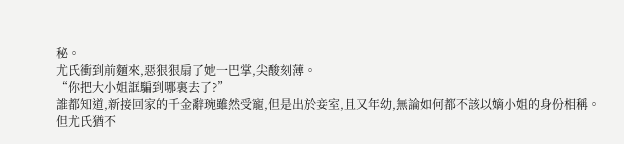秘。
尤氏衝到前麵來,惡狠狠扇了她一巴掌,尖酸刻薄。
“你把大小姐誆騙到哪裏去了?”
誰都知道,新接回家的千金辭琬雖然受寵,但是出於妾室,且又年幼,無論如何都不該以嫡小姐的身份相稱。
但尤氏猶不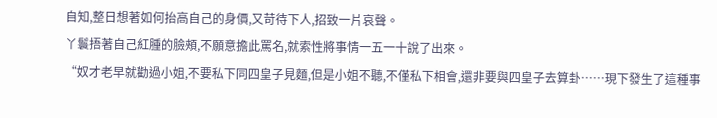自知,整日想著如何抬高自己的身價,又苛待下人,招致一片哀聲。
丫鬟捂著自己紅腫的臉頰,不願意擔此罵名,就索性將事情一五一十說了出來。
“奴才老早就勸過小姐,不要私下同四皇子見麵,但是小姐不聽,不僅私下相會,還非要與四皇子去算卦……現下發生了這種事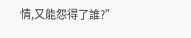情,又能怨得了誰?”